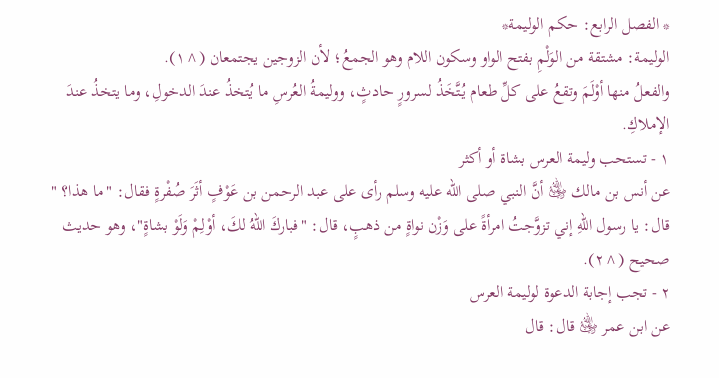* الفصل الرابع: حكم الوليمة*
الوليمة: مشتقة من الوَلْمِ بفتح الواو وسكون اللام وهو الجمعُ؛ لأن الزوجين يجتمعان (^١).
والفعلُ منها أوْلَمَ وتقعُ على كلِّ طعام يُتَّخَذُ لسرورٍ حادثٍ، ووليمةُ العُرسِ ما يُتخذُ عندَ الدخولِ، وما يتخذُ عندَ الإملاكِ.
١ - تستحب وليمة العرس بشاة أو أكثر
عن أنس بن مالك ﵁ أنَّ النبي صلى الله عليه وسلم رأى على عبد الرحمن بن عَوْفٍ أثَرَ صُفْرةٍ فقال: "ما هذا؟ " قال: يا رسول اللهِ إني تزوَّجتُ امرأةً على وَزْن نواةٍ من ذهبٍ، قال: "فباركَ اللهُ لكَ، أوْلِمْ وَلَوْ بشاةٍ"، وهو حديث صحيح (^٢).
٢ - تجب إجابة الدعوة لوليمة العرس
عن ابن عمر ﵁ قال: قال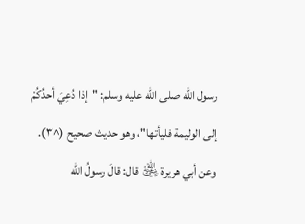رسول الله صلى الله عليه وسلم: "إذا دُعِيَ أحدُكُمْ إلى الوليمة فليأتها"، وهو حديث صحيح (^٣).
وعن أبي هريرة ﵁ قال: قالَ رسولُ الله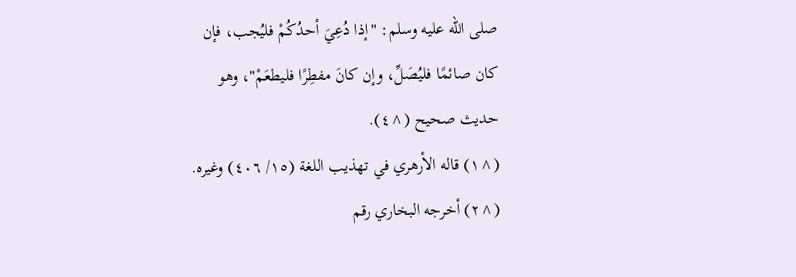صلى الله عليه وسلم: "إذا دُعِيَ أحدُكُمْ فليُجب، فإن كان صائمًا فليُصَلِّ، وإن كانَ مفطِرًا فليطعَمْ"، وهو حديث صحيح (^٤).
(^١) قاله الأرهري في تهذيب اللغة (١٥/ ٤٠٦) وغيره.
(^٢) أخرجه البخاري رقم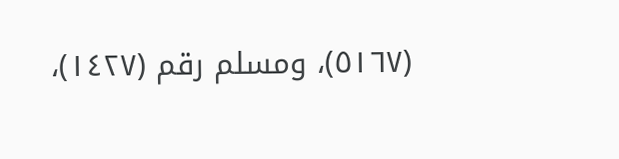(٥١٦٧)، ومسلم رقم (١٤٢٧)،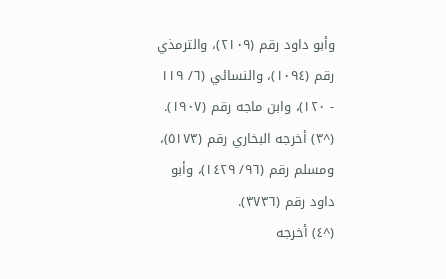وأبو داود رقم (٢١٠٩)، والترمذي رقم (١٠٩٤)، والنسائي (٦/ ١١٩ - ١٢٠)، وابن ماجه رقم (١٩٠٧).
(^٣) أخرجه البخاري رقم (٥١٧٣)، ومسلم رقم (٩٦/ ١٤٢٩)، وأبو داود رقم (٣٧٣٦).
(^٤) أخرجه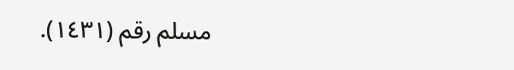مسلم رقم (١٤٣١).